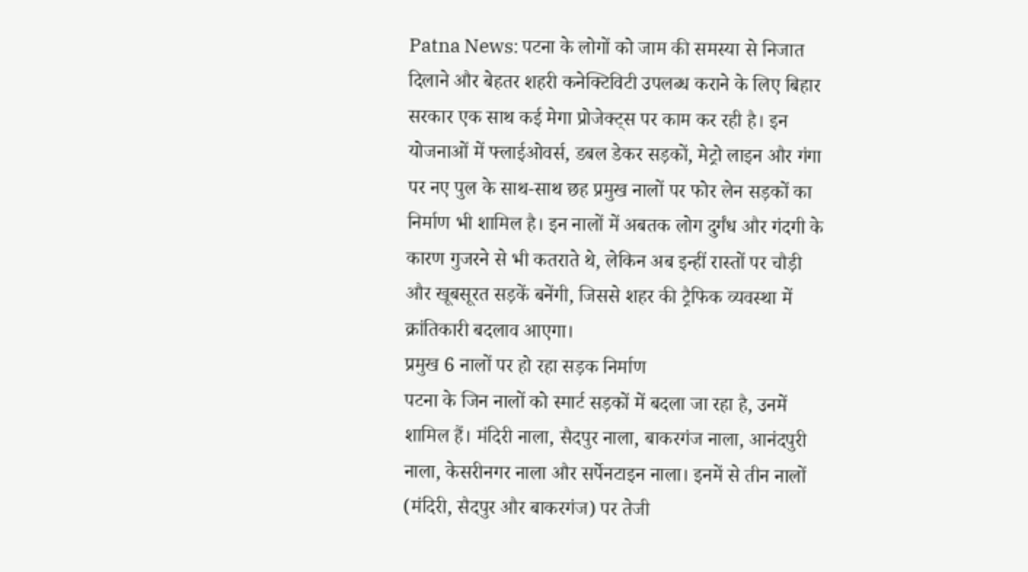Patna News: पटना के लोगों को जाम की समस्या से निजात दिलाने और बेहतर शहरी कनेक्टिविटी उपलब्ध कराने के लिए बिहार सरकार एक साथ कई मेगा प्रोजेक्ट्स पर काम कर रही है। इन योजनाओं में फ्लाईओवर्स, डबल डेकर सड़कों, मेट्रो लाइन और गंगा पर नए पुल के साथ-साथ छह प्रमुख नालों पर फोर लेन सड़कों का निर्माण भी शामिल है। इन नालों में अबतक लोग दुर्गंध और गंदगी के कारण गुजरने से भी कतराते थे, लेकिन अब इन्हीं रास्तों पर चौड़ी और खूबसूरत सड़कें बनेंगी, जिससे शहर की ट्रैफिक व्यवस्था में क्रांतिकारी बदलाव आएगा।
प्रमुख 6 नालों पर हो रहा सड़क निर्माण
पटना के जिन नालों को स्मार्ट सड़कों में बदला जा रहा है, उनमें शामिल हैं। मंदिरी नाला, सैदपुर नाला, बाकरगंज नाला, आनंदपुरी नाला, केसरीनगर नाला और सर्पेनटाइन नाला। इनमें से तीन नालों (मंदिरी, सैदपुर और बाकरगंज) पर तेजी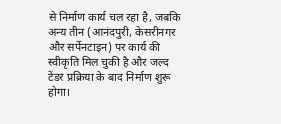से निर्माण कार्य चल रहा है, जबकि अन्य तीन (आनंदपुरी, केसरीनगर और सर्पेनटाइन) पर कार्य की स्वीकृति मिल चुकी है और जल्द टेंडर प्रक्रिया के बाद निर्माण शुरू होगा।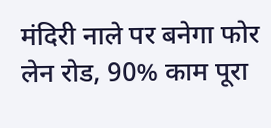मंदिरी नाले पर बनेगा फोर लेन रोड, 90% काम पूरा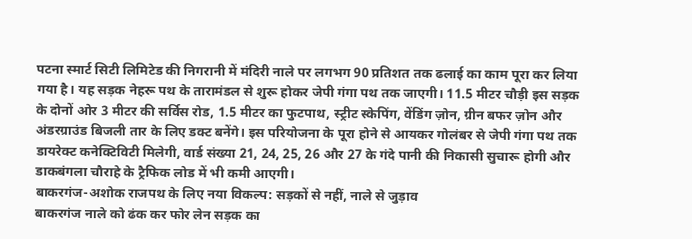पटना स्मार्ट सिटी लिमिटेड की निगरानी में मंदिरी नाले पर लगभग 90 प्रतिशत तक ढलाई का काम पूरा कर लिया गया है। यह सड़क नेहरू पथ के तारामंडल से शुरू होकर जेपी गंगा पथ तक जाएगी। 11.5 मीटर चौड़ी इस सड़क के दोनों ओर 3 मीटर की सर्विस रोड, 1.5 मीटर का फुटपाथ, स्ट्रीट स्केपिंग, वेंडिंग ज़ोन, ग्रीन बफर ज़ोन और अंडरग्राउंड बिजली तार के लिए डक्ट बनेंगे। इस परियोजना के पूरा होने से आयकर गोलंबर से जेपी गंगा पथ तक डायरेक्ट कनेक्टिविटी मिलेगी, वार्ड संख्या 21, 24, 25, 26 और 27 के गंदे पानी की निकासी सुचारू होगी और डाकबंगला चौराहे के ट्रैफिक लोड में भी कमी आएगी।
बाकरगंज-अशोक राजपथ के लिए नया विकल्प: सड़कों से नहीं, नाले से जुड़ाव
बाकरगंज नाले को ढंक कर फोर लेन सड़क का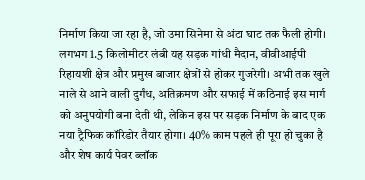निर्माण किया जा रहा है, जो उमा सिनेमा से अंटा घाट तक फैली होगी। लगभग 1.5 किलोमीटर लंबी यह सड़क गांधी मैदान, वीवीआईपी रिहायशी क्षेत्र और प्रमुख बाजार क्षेत्रों से होकर गुजरेगी। अभी तक खुले नाले से आने वाली दुर्गंध, अतिक्रमण और सफाई में कठिनाई इस मार्ग को अनुपयोगी बना देती थी, लेकिन इस पर सड़क निर्माण के बाद एक नया ट्रैफिक कॉरिडोर तैयार होगा। 40% काम पहले ही पूरा हो चुका है और शेष कार्य पेवर ब्लॉक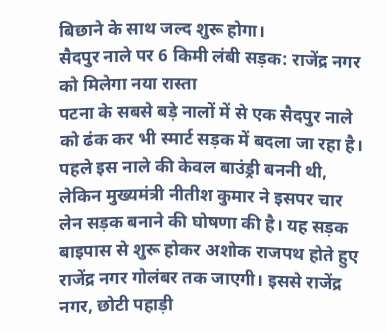बिछाने के साथ जल्द शुरू होगा।
सैदपुर नाले पर 6 किमी लंबी सड़क: राजेंद्र नगर को मिलेगा नया रास्ता
पटना के सबसे बड़े नालों में से एक सैदपुर नाले को ढंक कर भी स्मार्ट सड़क में बदला जा रहा है। पहले इस नाले की केवल बाउंड्री बननी थी, लेकिन मुख्यमंत्री नीतीश कुमार ने इसपर चार लेन सड़क बनाने की घोषणा की है। यह सड़क बाइपास से शुरू होकर अशोक राजपथ होते हुए राजेंद्र नगर गोलंबर तक जाएगी। इससे राजेंद्र नगर, छोटी पहाड़ी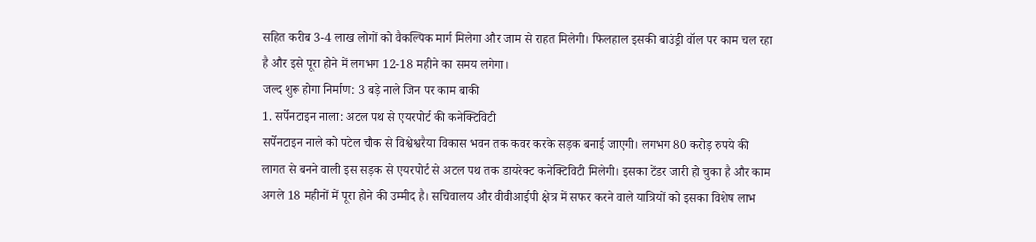सहित करीब 3-4 लाख लोगों को वैकल्पिक मार्ग मिलेगा और जाम से राहत मिलेगी। फिलहाल इसकी बाउंड्री वॉल पर काम चल रहा है और इसे पूरा होने में लगभग 12-18 महीने का समय लगेगा।
जल्द शुरू होगा निर्माण: 3 बड़े नाले जिन पर काम बाकी
1. सर्पेनटाइन नाला: अटल पथ से एयरपोर्ट की कनेक्टिविटी
सर्पेनटाइन नाले को पटेल चौक से विश्वेश्वरैया विकास भवन तक कवर करके सड़क बनाई जाएगी। लगभग 80 करोड़ रुपये की लागत से बनने वाली इस सड़क से एयरपोर्ट से अटल पथ तक डायरेक्ट कनेक्टिविटी मिलेगी। इसका टेंडर जारी हो चुका है और काम अगले 18 महीनों में पूरा होने की उम्मीद है। सचिवालय और वीवीआईपी क्षेत्र में सफर करने वाले यात्रियों को इसका विशेष लाभ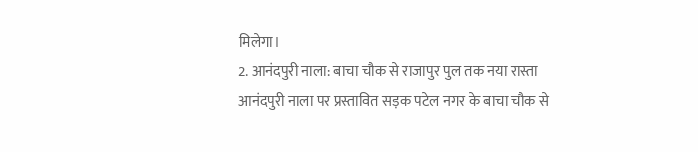मिलेगा।
2. आनंदपुरी नाला: बाचा चौक से राजापुर पुल तक नया रास्ता
आनंदपुरी नाला पर प्रस्तावित सड़क पटेल नगर के बाचा चौक से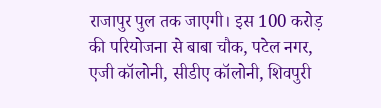राजापुर पुल तक जाएगी। इस 100 करोड़ की परियोजना से बाबा चौक, पटेल नगर, एजी कॉलोनी, सीडीए कॉलोनी, शिवपुरी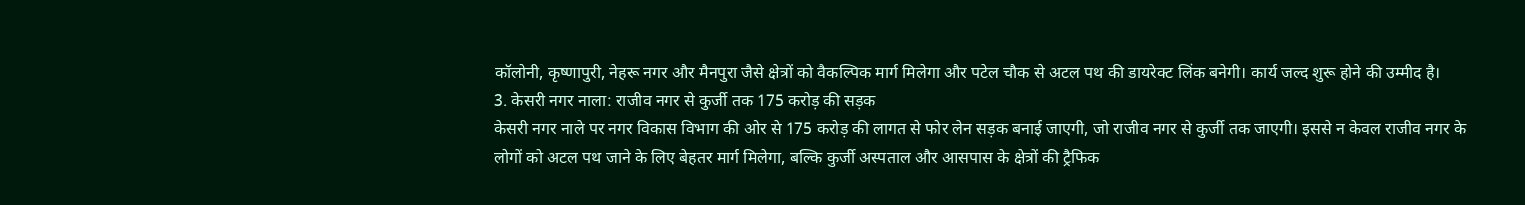कॉलोनी, कृष्णापुरी, नेहरू नगर और मैनपुरा जैसे क्षेत्रों को वैकल्पिक मार्ग मिलेगा और पटेल चौक से अटल पथ की डायरेक्ट लिंक बनेगी। कार्य जल्द शुरू होने की उम्मीद है।
3. केसरी नगर नाला: राजीव नगर से कुर्जी तक 175 करोड़ की सड़क
केसरी नगर नाले पर नगर विकास विभाग की ओर से 175 करोड़ की लागत से फोर लेन सड़क बनाई जाएगी, जो राजीव नगर से कुर्जी तक जाएगी। इससे न केवल राजीव नगर के लोगों को अटल पथ जाने के लिए बेहतर मार्ग मिलेगा, बल्कि कुर्जी अस्पताल और आसपास के क्षेत्रों की ट्रैफिक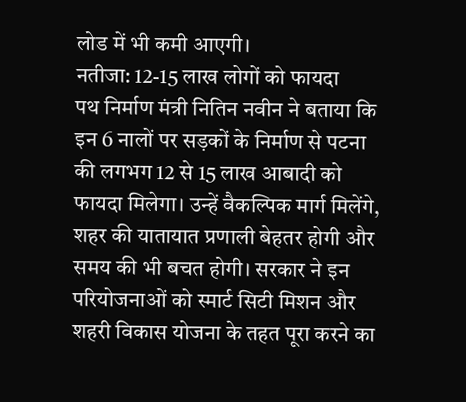लोड में भी कमी आएगी।
नतीजा: 12-15 लाख लोगों को फायदा
पथ निर्माण मंत्री नितिन नवीन ने बताया कि इन 6 नालों पर सड़कों के निर्माण से पटना की लगभग 12 से 15 लाख आबादी को फायदा मिलेगा। उन्हें वैकल्पिक मार्ग मिलेंगे, शहर की यातायात प्रणाली बेहतर होगी और समय की भी बचत होगी। सरकार ने इन परियोजनाओं को स्मार्ट सिटी मिशन और शहरी विकास योजना के तहत पूरा करने का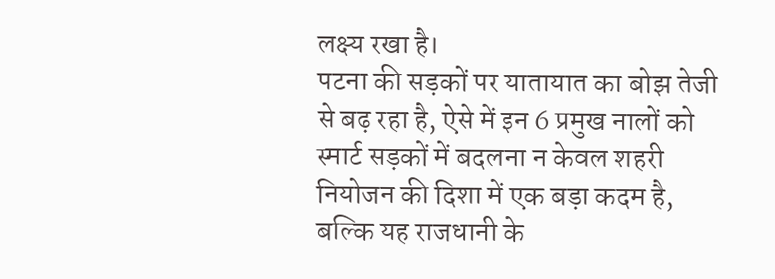लक्ष्य रखा है।
पटना की सड़कों पर यातायात का बोझ तेजी से बढ़ रहा है, ऐसे में इन 6 प्रमुख नालों को स्मार्ट सड़कों में बदलना न केवल शहरी नियोजन की दिशा में एक बड़ा कदम है, बल्कि यह राजधानी के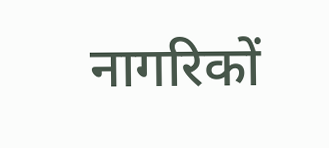नागरिकों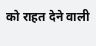को राहत देने वाली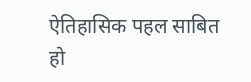ऐतिहासिक पहल साबित हो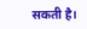सकती है।